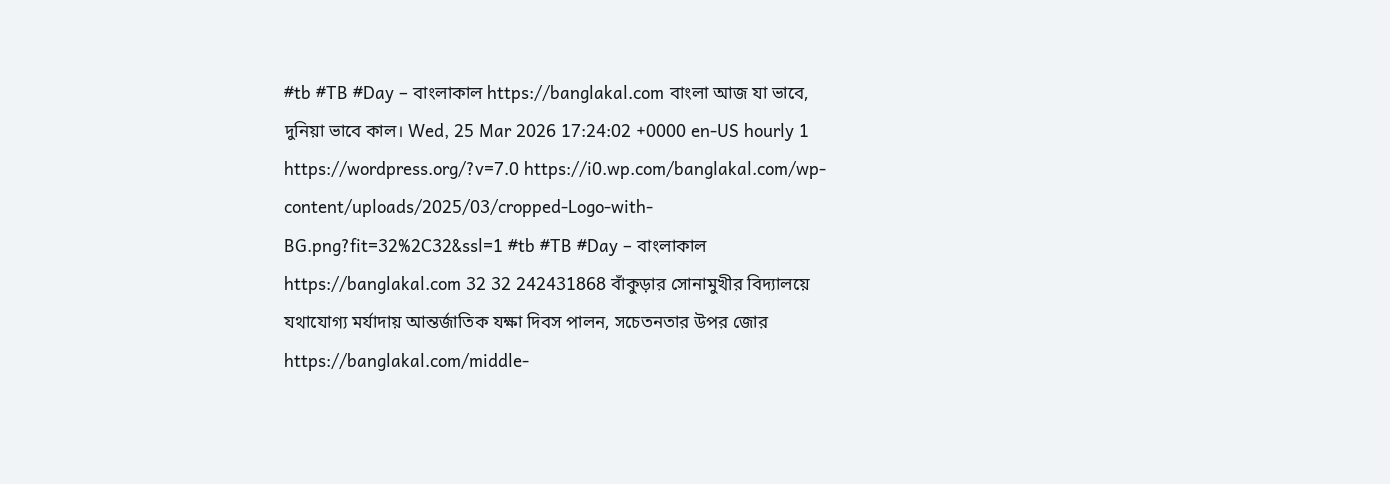#tb #TB #Day – বাংলাকাল https://banglakal.com বাংলা আজ যা ভাবে, দুনিয়া ভাবে কাল। Wed, 25 Mar 2026 17:24:02 +0000 en-US hourly 1 https://wordpress.org/?v=7.0 https://i0.wp.com/banglakal.com/wp-content/uploads/2025/03/cropped-Logo-with-BG.png?fit=32%2C32&ssl=1 #tb #TB #Day – বাংলাকাল https://banglakal.com 32 32 242431868 বাঁকুড়ার সোনামুখীর বিদ্যালয়ে যথাযোগ্য মর্যাদায় আন্তর্জাতিক যক্ষা দিবস পালন, সচেতনতার উপর জোর https://banglakal.com/middle-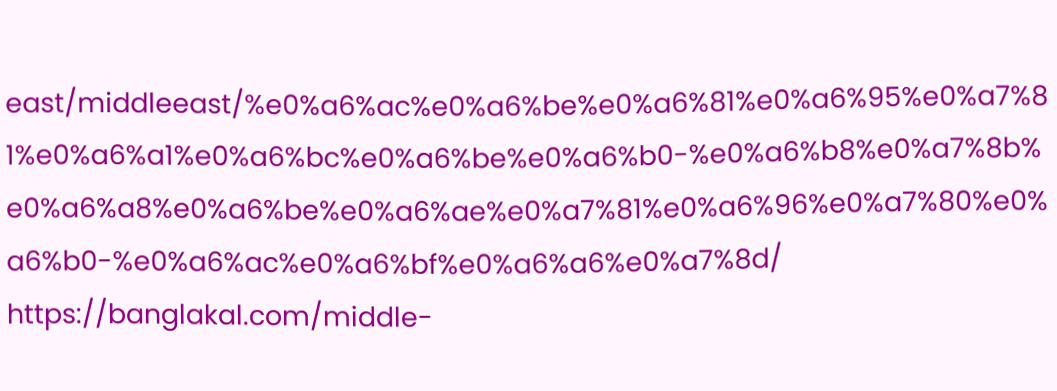east/middleeast/%e0%a6%ac%e0%a6%be%e0%a6%81%e0%a6%95%e0%a7%81%e0%a6%a1%e0%a6%bc%e0%a6%be%e0%a6%b0-%e0%a6%b8%e0%a7%8b%e0%a6%a8%e0%a6%be%e0%a6%ae%e0%a7%81%e0%a6%96%e0%a7%80%e0%a6%b0-%e0%a6%ac%e0%a6%bf%e0%a6%a6%e0%a7%8d/ https://banglakal.com/middle-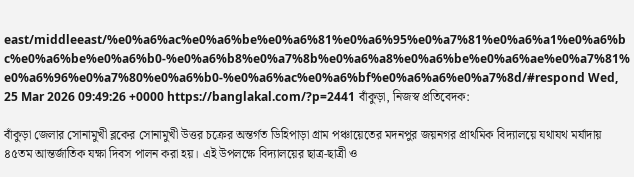east/middleeast/%e0%a6%ac%e0%a6%be%e0%a6%81%e0%a6%95%e0%a7%81%e0%a6%a1%e0%a6%bc%e0%a6%be%e0%a6%b0-%e0%a6%b8%e0%a7%8b%e0%a6%a8%e0%a6%be%e0%a6%ae%e0%a7%81%e0%a6%96%e0%a7%80%e0%a6%b0-%e0%a6%ac%e0%a6%bf%e0%a6%a6%e0%a7%8d/#respond Wed, 25 Mar 2026 09:49:26 +0000 https://banglakal.com/?p=2441 বাঁকুড়া, নিজস্ব প্রতিবেদক:

বাঁকুড়া জেলার সোনামুখী ব্লকের সোনামুখী উত্তর চক্রের অন্তর্গত ডিহিপাড়া গ্রাম পঞ্চায়েতের মদনপুর জয়নগর প্রাথমিক বিদ্যালয়ে যথাযথ মর্যাদায় ৪৫তম আন্তর্জাতিক যক্ষা দিবস পালন করা হয়। এই উপলক্ষে বিদ্যালয়ের ছাত্র-ছাত্রী ও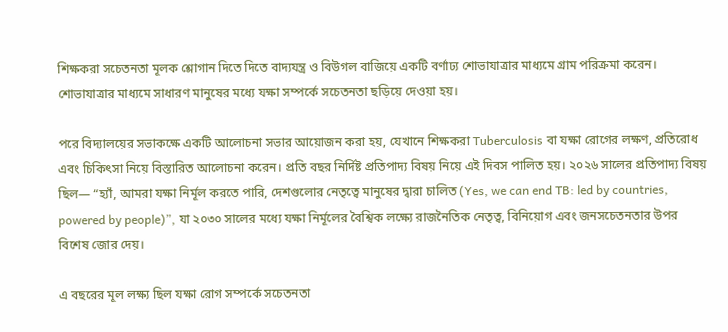শিক্ষকরা সচেতনতা মূলক শ্লোগান দিতে দিতে বাদ্যযন্ত্র ও বিউগল বাজিয়ে একটি বর্ণাঢ্য শোভাযাত্রার মাধ্যমে গ্রাম পরিক্রমা করেন। শোভাযাত্রার মাধ্যমে সাধারণ মানুষের মধ্যে যক্ষা সম্পর্কে সচেতনতা ছড়িয়ে দেওয়া হয়।

পরে বিদ্যালয়ের সভাকক্ষে একটি আলোচনা সভার আয়োজন করা হয়, যেখানে শিক্ষকরা Tuberculosis বা যক্ষা রোগের লক্ষণ, প্রতিরোধ এবং চিকিৎসা নিয়ে বিস্তারিত আলোচনা করেন। প্রতি বছর নির্দিষ্ট প্রতিপাদ্য বিষয় নিয়ে এই দিবস পালিত হয়। ২০২৬ সালের প্রতিপাদ্য বিষয় ছিল— “হ্যাঁ, আমরা যক্ষা নির্মূল করতে পারি, দেশগুলোর নেতৃত্বে মানুষের দ্বারা চালিত (Yes, we can end TB: led by countries, powered by people)”, যা ২০৩০ সালের মধ্যে যক্ষা নির্মূলের বৈশ্বিক লক্ষ্যে রাজনৈতিক নেতৃত্ব, বিনিয়োগ এবং জনসচেতনতার উপর বিশেষ জোর দেয়।

এ বছরের মূল লক্ষ্য ছিল যক্ষা রোগ সম্পর্কে সচেতনতা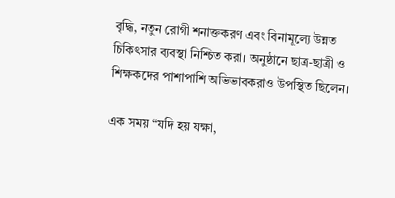বৃদ্ধি, নতুন রোগী শনাক্তকরণ এবং বিনামূল্যে উন্নত চিকিৎসার ব্যবস্থা নিশ্চিত করা। অনুষ্ঠানে ছাত্র-ছাত্রী ও শিক্ষকদের পাশাপাশি অভিভাবকরাও উপস্থিত ছিলেন।

এক সময় “যদি হয় যক্ষা,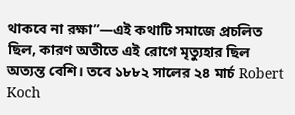থাকবে না রক্ষা”—এই কথাটি সমাজে প্রচলিত ছিল, কারণ অতীতে এই রোগে মৃত্যুহার ছিল অত্যন্ত বেশি। তবে ১৮৮২ সালের ২৪ মার্চ Robert Koch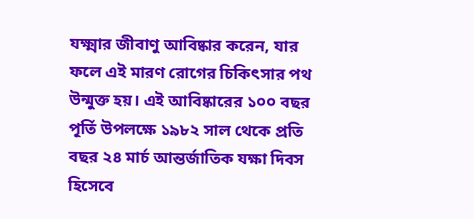যক্ষ্মার জীবাণু আবিষ্কার করেন, যার ফলে এই মারণ রোগের চিকিৎসার পথ উন্মুক্ত হয়। এই আবিষ্কারের ১০০ বছর পূর্তি উপলক্ষে ১৯৮২ সাল থেকে প্রতি বছর ২৪ মার্চ আন্তর্জাতিক যক্ষা দিবস হিসেবে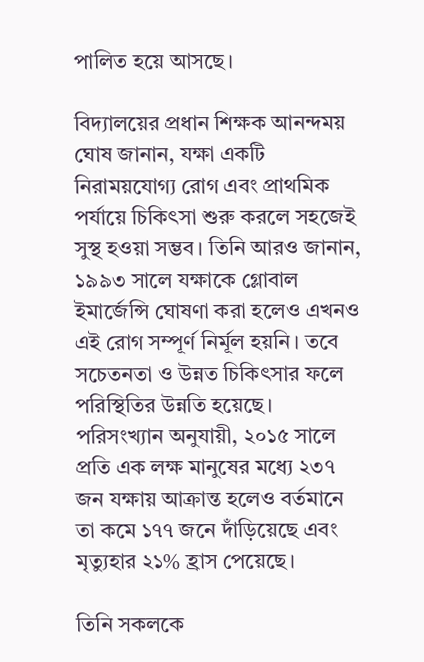পালিত হয়ে আসছে।

বিদ্যালয়ের প্রধান শিক্ষক আনন্দময় ঘোষ জানান, যক্ষা একটি নিরাময়যোগ্য রোগ এবং প্রাথমিক পর্যায়ে চিকিৎসা শুরু করলে সহজেই সুস্থ হওয়া সম্ভব। তিনি আরও জানান, ১৯৯৩ সালে যক্ষাকে গ্লোবাল ইমার্জেন্সি ঘোষণা করা হলেও এখনও এই রোগ সম্পূর্ণ নির্মূল হয়নি। তবে সচেতনতা ও উন্নত চিকিৎসার ফলে পরিস্থিতির উন্নতি হয়েছে। পরিসংখ্যান অনুযায়ী, ২০১৫ সালে প্রতি এক লক্ষ মানুষের মধ্যে ২৩৭ জন যক্ষায় আক্রান্ত হলেও বর্তমানে তা কমে ১৭৭ জনে দাঁড়িয়েছে এবং মৃত্যুহার ২১% হ্রাস পেয়েছে।

তিনি সকলকে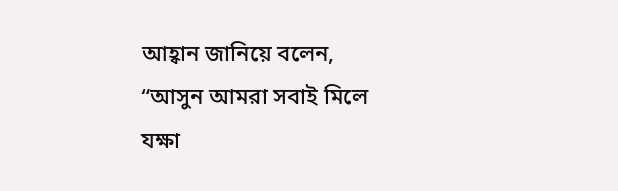আহ্বান জানিয়ে বলেন, “আসুন আমরা সবাই মিলে যক্ষা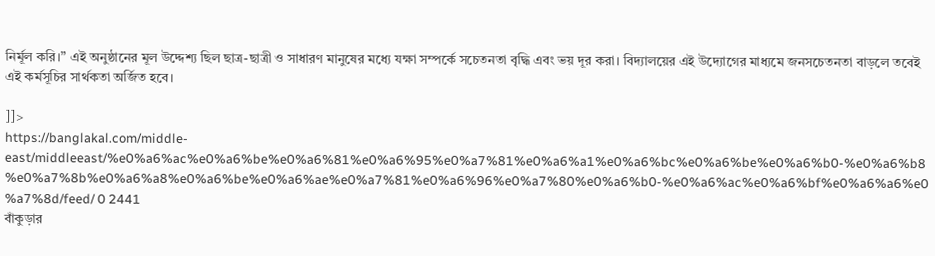নির্মূল করি।” এই অনুষ্ঠানের মূল উদ্দেশ্য ছিল ছাত্র-ছাত্রী ও সাধারণ মানুষের মধ্যে যক্ষা সম্পর্কে সচেতনতা বৃদ্ধি এবং ভয় দূর করা। বিদ্যালয়ের এই উদ্যোগের মাধ্যমে জনসচেতনতা বাড়লে তবেই এই কর্মসূচির সার্থকতা অর্জিত হবে।

]]>
https://banglakal.com/middle-east/middleeast/%e0%a6%ac%e0%a6%be%e0%a6%81%e0%a6%95%e0%a7%81%e0%a6%a1%e0%a6%bc%e0%a6%be%e0%a6%b0-%e0%a6%b8%e0%a7%8b%e0%a6%a8%e0%a6%be%e0%a6%ae%e0%a7%81%e0%a6%96%e0%a7%80%e0%a6%b0-%e0%a6%ac%e0%a6%bf%e0%a6%a6%e0%a7%8d/feed/ 0 2441
বাঁকুড়ার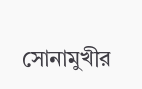সোনামুখীর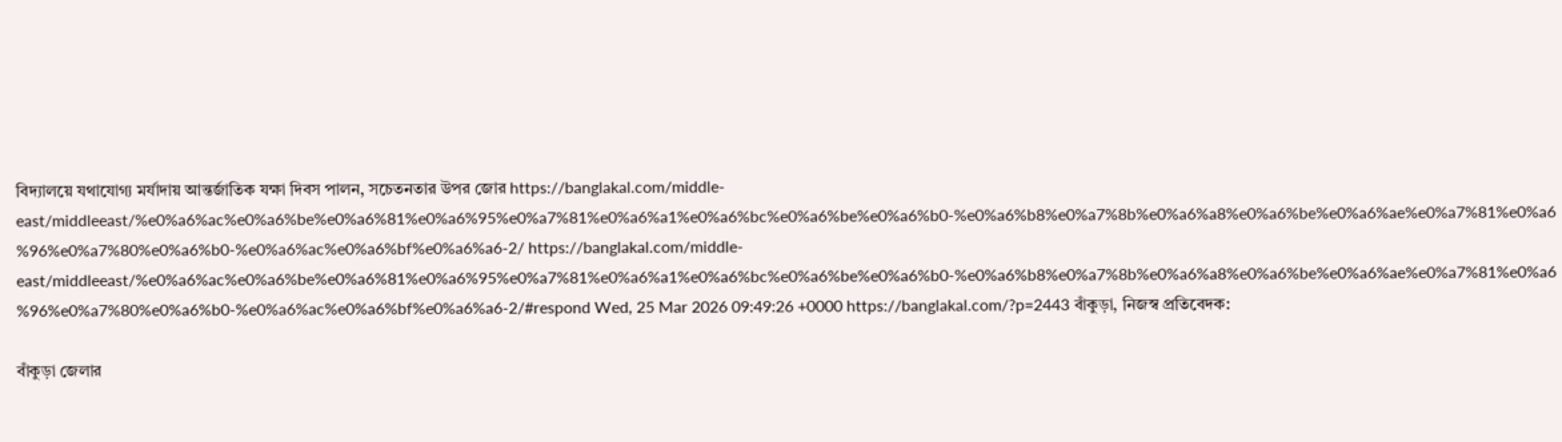বিদ্যালয়ে যথাযোগ্য মর্যাদায় আন্তর্জাতিক যক্ষা দিবস পালন, সচেতনতার উপর জোর https://banglakal.com/middle-east/middleeast/%e0%a6%ac%e0%a6%be%e0%a6%81%e0%a6%95%e0%a7%81%e0%a6%a1%e0%a6%bc%e0%a6%be%e0%a6%b0-%e0%a6%b8%e0%a7%8b%e0%a6%a8%e0%a6%be%e0%a6%ae%e0%a7%81%e0%a6%96%e0%a7%80%e0%a6%b0-%e0%a6%ac%e0%a6%bf%e0%a6%a6-2/ https://banglakal.com/middle-east/middleeast/%e0%a6%ac%e0%a6%be%e0%a6%81%e0%a6%95%e0%a7%81%e0%a6%a1%e0%a6%bc%e0%a6%be%e0%a6%b0-%e0%a6%b8%e0%a7%8b%e0%a6%a8%e0%a6%be%e0%a6%ae%e0%a7%81%e0%a6%96%e0%a7%80%e0%a6%b0-%e0%a6%ac%e0%a6%bf%e0%a6%a6-2/#respond Wed, 25 Mar 2026 09:49:26 +0000 https://banglakal.com/?p=2443 বাঁকুড়া, নিজস্ব প্রতিবেদক:

বাঁকুড়া জেলার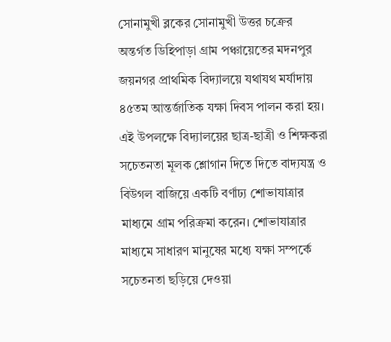সোনামুখী ব্লকের সোনামুখী উত্তর চক্রের অন্তর্গত ডিহিপাড়া গ্রাম পঞ্চায়েতের মদনপুর জয়নগর প্রাথমিক বিদ্যালয়ে যথাযথ মর্যাদায় ৪৫তম আন্তর্জাতিক যক্ষা দিবস পালন করা হয়। এই উপলক্ষে বিদ্যালয়ের ছাত্র-ছাত্রী ও শিক্ষকরা সচেতনতা মূলক শ্লোগান দিতে দিতে বাদ্যযন্ত্র ও বিউগল বাজিয়ে একটি বর্ণাঢ্য শোভাযাত্রার মাধ্যমে গ্রাম পরিক্রমা করেন। শোভাযাত্রার মাধ্যমে সাধারণ মানুষের মধ্যে যক্ষা সম্পর্কে সচেতনতা ছড়িয়ে দেওয়া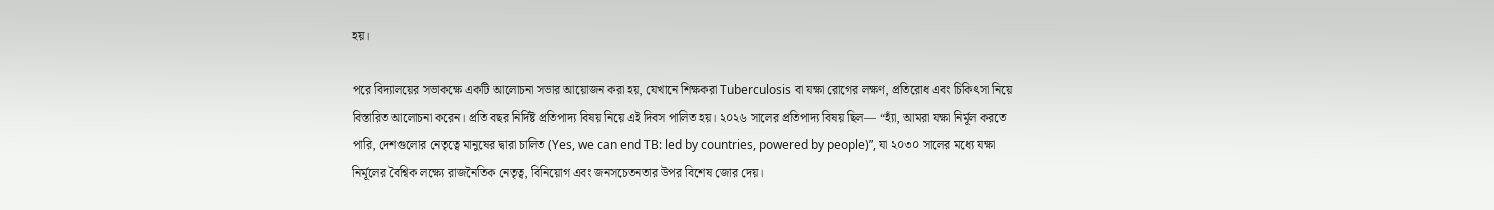হয়।

পরে বিদ্যালয়ের সভাকক্ষে একটি আলোচনা সভার আয়োজন করা হয়, যেখানে শিক্ষকরা Tuberculosis বা যক্ষা রোগের লক্ষণ, প্রতিরোধ এবং চিকিৎসা নিয়ে বিস্তারিত আলোচনা করেন। প্রতি বছর নির্দিষ্ট প্রতিপাদ্য বিষয় নিয়ে এই দিবস পালিত হয়। ২০২৬ সালের প্রতিপাদ্য বিষয় ছিল— “হ্যাঁ, আমরা যক্ষা নির্মূল করতে পারি, দেশগুলোর নেতৃত্বে মানুষের দ্বারা চালিত (Yes, we can end TB: led by countries, powered by people)”, যা ২০৩০ সালের মধ্যে যক্ষা নির্মূলের বৈশ্বিক লক্ষ্যে রাজনৈতিক নেতৃত্ব, বিনিয়োগ এবং জনসচেতনতার উপর বিশেষ জোর দেয়।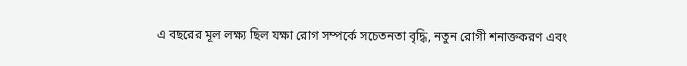এ বছরের মূল লক্ষ্য ছিল যক্ষা রোগ সম্পর্কে সচেতনতা বৃদ্ধি, নতুন রোগী শনাক্তকরণ এবং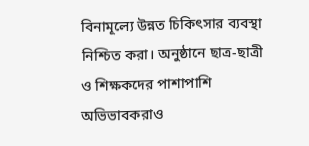বিনামূল্যে উন্নত চিকিৎসার ব্যবস্থা নিশ্চিত করা। অনুষ্ঠানে ছাত্র-ছাত্রী ও শিক্ষকদের পাশাপাশি অভিভাবকরাও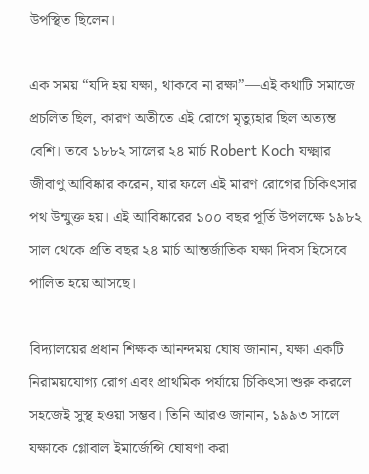উপস্থিত ছিলেন।

এক সময় “যদি হয় যক্ষা, থাকবে না রক্ষা”—এই কথাটি সমাজে প্রচলিত ছিল, কারণ অতীতে এই রোগে মৃত্যুহার ছিল অত্যন্ত বেশি। তবে ১৮৮২ সালের ২৪ মার্চ Robert Koch যক্ষ্মার জীবাণু আবিষ্কার করেন, যার ফলে এই মারণ রোগের চিকিৎসার পথ উন্মুক্ত হয়। এই আবিষ্কারের ১০০ বছর পূর্তি উপলক্ষে ১৯৮২ সাল থেকে প্রতি বছর ২৪ মার্চ আন্তর্জাতিক যক্ষা দিবস হিসেবে পালিত হয়ে আসছে।

বিদ্যালয়ের প্রধান শিক্ষক আনন্দময় ঘোষ জানান, যক্ষা একটি নিরাময়যোগ্য রোগ এবং প্রাথমিক পর্যায়ে চিকিৎসা শুরু করলে সহজেই সুস্থ হওয়া সম্ভব। তিনি আরও জানান, ১৯৯৩ সালে যক্ষাকে গ্লোবাল ইমার্জেন্সি ঘোষণা করা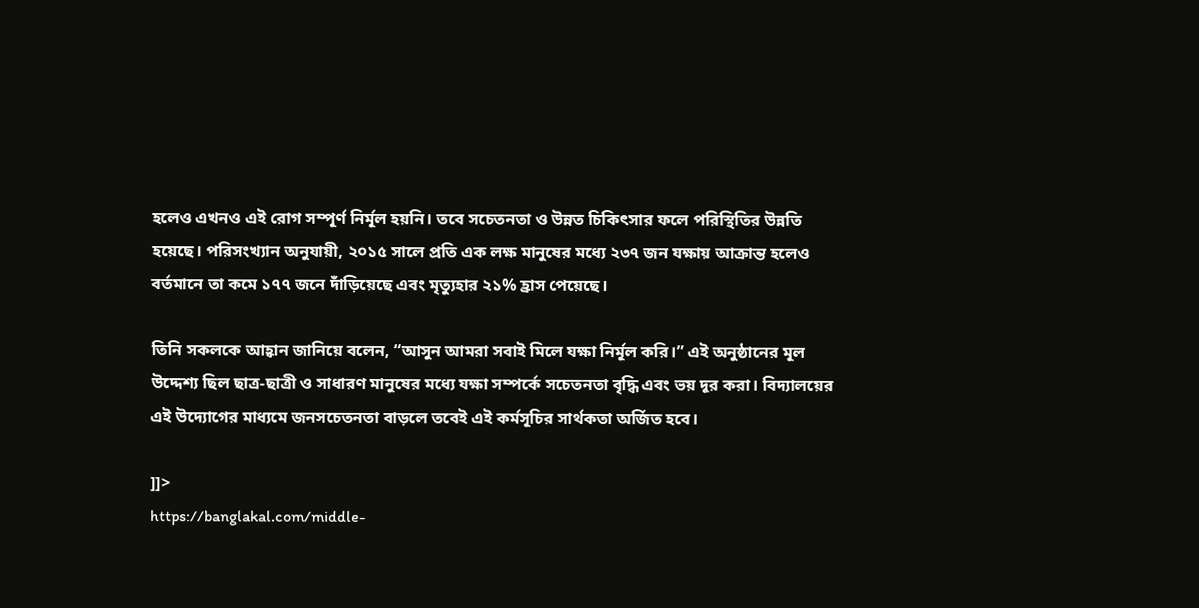হলেও এখনও এই রোগ সম্পূর্ণ নির্মূল হয়নি। তবে সচেতনতা ও উন্নত চিকিৎসার ফলে পরিস্থিতির উন্নতি হয়েছে। পরিসংখ্যান অনুযায়ী, ২০১৫ সালে প্রতি এক লক্ষ মানুষের মধ্যে ২৩৭ জন যক্ষায় আক্রান্ত হলেও বর্তমানে তা কমে ১৭৭ জনে দাঁড়িয়েছে এবং মৃত্যুহার ২১% হ্রাস পেয়েছে।

তিনি সকলকে আহ্বান জানিয়ে বলেন, “আসুন আমরা সবাই মিলে যক্ষা নির্মূল করি।” এই অনুষ্ঠানের মূল উদ্দেশ্য ছিল ছাত্র-ছাত্রী ও সাধারণ মানুষের মধ্যে যক্ষা সম্পর্কে সচেতনতা বৃদ্ধি এবং ভয় দূর করা। বিদ্যালয়ের এই উদ্যোগের মাধ্যমে জনসচেতনতা বাড়লে তবেই এই কর্মসূচির সার্থকতা অর্জিত হবে।

]]>
https://banglakal.com/middle-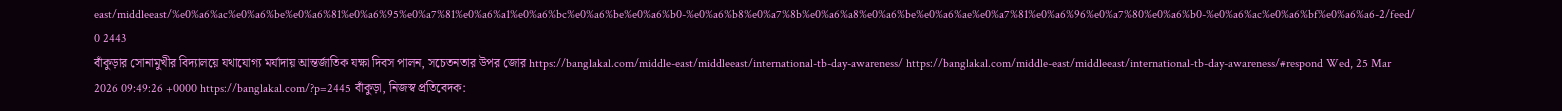east/middleeast/%e0%a6%ac%e0%a6%be%e0%a6%81%e0%a6%95%e0%a7%81%e0%a6%a1%e0%a6%bc%e0%a6%be%e0%a6%b0-%e0%a6%b8%e0%a7%8b%e0%a6%a8%e0%a6%be%e0%a6%ae%e0%a7%81%e0%a6%96%e0%a7%80%e0%a6%b0-%e0%a6%ac%e0%a6%bf%e0%a6%a6-2/feed/ 0 2443
বাঁকুড়ার সোনামুখীর বিদ্যালয়ে যথাযোগ্য মর্যাদায় আন্তর্জাতিক যক্ষা দিবস পালন, সচেতনতার উপর জোর https://banglakal.com/middle-east/middleeast/international-tb-day-awareness/ https://banglakal.com/middle-east/middleeast/international-tb-day-awareness/#respond Wed, 25 Mar 2026 09:49:26 +0000 https://banglakal.com/?p=2445 বাঁকুড়া, নিজস্ব প্রতিবেদক: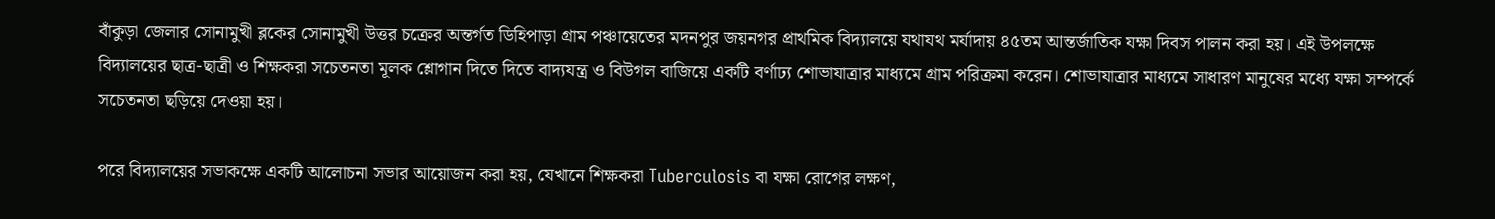বাঁকুড়া জেলার সোনামুখী ব্লকের সোনামুখী উত্তর চক্রের অন্তর্গত ডিহিপাড়া গ্রাম পঞ্চায়েতের মদনপুর জয়নগর প্রাথমিক বিদ্যালয়ে যথাযথ মর্যাদায় ৪৫তম আন্তর্জাতিক যক্ষা দিবস পালন করা হয়। এই উপলক্ষে বিদ্যালয়ের ছাত্র-ছাত্রী ও শিক্ষকরা সচেতনতা মূলক শ্লোগান দিতে দিতে বাদ্যযন্ত্র ও বিউগল বাজিয়ে একটি বর্ণাঢ্য শোভাযাত্রার মাধ্যমে গ্রাম পরিক্রমা করেন। শোভাযাত্রার মাধ্যমে সাধারণ মানুষের মধ্যে যক্ষা সম্পর্কে সচেতনতা ছড়িয়ে দেওয়া হয়।

পরে বিদ্যালয়ের সভাকক্ষে একটি আলোচনা সভার আয়োজন করা হয়, যেখানে শিক্ষকরা Tuberculosis বা যক্ষা রোগের লক্ষণ,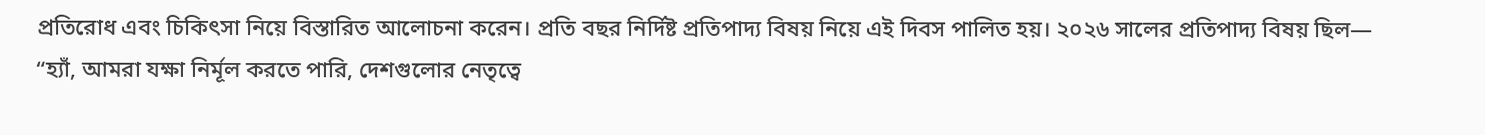প্রতিরোধ এবং চিকিৎসা নিয়ে বিস্তারিত আলোচনা করেন। প্রতি বছর নির্দিষ্ট প্রতিপাদ্য বিষয় নিয়ে এই দিবস পালিত হয়। ২০২৬ সালের প্রতিপাদ্য বিষয় ছিল— “হ্যাঁ, আমরা যক্ষা নির্মূল করতে পারি, দেশগুলোর নেতৃত্বে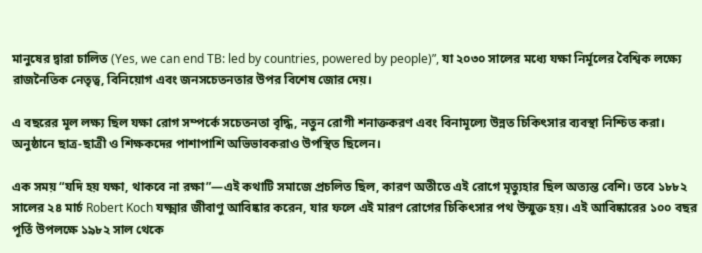মানুষের দ্বারা চালিত (Yes, we can end TB: led by countries, powered by people)”, যা ২০৩০ সালের মধ্যে যক্ষা নির্মূলের বৈশ্বিক লক্ষ্যে রাজনৈতিক নেতৃত্ব, বিনিয়োগ এবং জনসচেতনতার উপর বিশেষ জোর দেয়।

এ বছরের মূল লক্ষ্য ছিল যক্ষা রোগ সম্পর্কে সচেতনতা বৃদ্ধি, নতুন রোগী শনাক্তকরণ এবং বিনামূল্যে উন্নত চিকিৎসার ব্যবস্থা নিশ্চিত করা। অনুষ্ঠানে ছাত্র-ছাত্রী ও শিক্ষকদের পাশাপাশি অভিভাবকরাও উপস্থিত ছিলেন।

এক সময় “যদি হয় যক্ষা, থাকবে না রক্ষা”—এই কথাটি সমাজে প্রচলিত ছিল, কারণ অতীতে এই রোগে মৃত্যুহার ছিল অত্যন্ত বেশি। তবে ১৮৮২ সালের ২৪ মার্চ Robert Koch যক্ষ্মার জীবাণু আবিষ্কার করেন, যার ফলে এই মারণ রোগের চিকিৎসার পথ উন্মুক্ত হয়। এই আবিষ্কারের ১০০ বছর পূর্তি উপলক্ষে ১৯৮২ সাল থেকে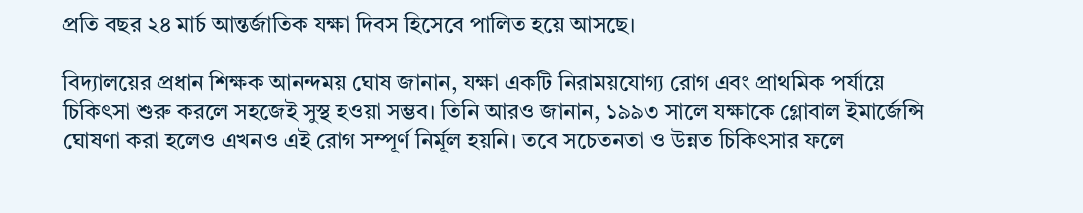প্রতি বছর ২৪ মার্চ আন্তর্জাতিক যক্ষা দিবস হিসেবে পালিত হয়ে আসছে।

বিদ্যালয়ের প্রধান শিক্ষক আনন্দময় ঘোষ জানান, যক্ষা একটি নিরাময়যোগ্য রোগ এবং প্রাথমিক পর্যায়ে চিকিৎসা শুরু করলে সহজেই সুস্থ হওয়া সম্ভব। তিনি আরও জানান, ১৯৯৩ সালে যক্ষাকে গ্লোবাল ইমার্জেন্সি ঘোষণা করা হলেও এখনও এই রোগ সম্পূর্ণ নির্মূল হয়নি। তবে সচেতনতা ও উন্নত চিকিৎসার ফলে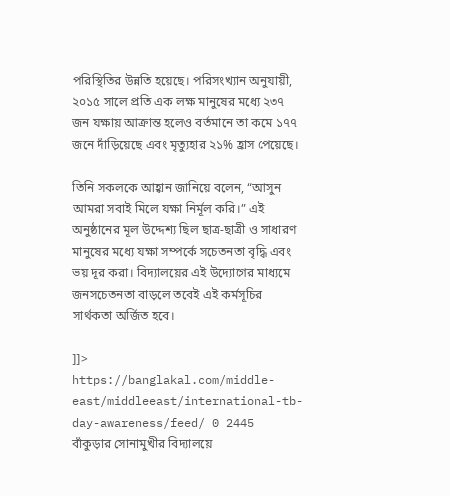পরিস্থিতির উন্নতি হয়েছে। পরিসংখ্যান অনুযায়ী, ২০১৫ সালে প্রতি এক লক্ষ মানুষের মধ্যে ২৩৭ জন যক্ষায় আক্রান্ত হলেও বর্তমানে তা কমে ১৭৭ জনে দাঁড়িয়েছে এবং মৃত্যুহার ২১% হ্রাস পেয়েছে।

তিনি সকলকে আহ্বান জানিয়ে বলেন, “আসুন আমরা সবাই মিলে যক্ষা নির্মূল করি।” এই অনুষ্ঠানের মূল উদ্দেশ্য ছিল ছাত্র-ছাত্রী ও সাধারণ মানুষের মধ্যে যক্ষা সম্পর্কে সচেতনতা বৃদ্ধি এবং ভয় দূর করা। বিদ্যালয়ের এই উদ্যোগের মাধ্যমে জনসচেতনতা বাড়লে তবেই এই কর্মসূচির সার্থকতা অর্জিত হবে।

]]>
https://banglakal.com/middle-east/middleeast/international-tb-day-awareness/feed/ 0 2445
বাঁকুড়ার সোনামুখীর বিদ্যালয়ে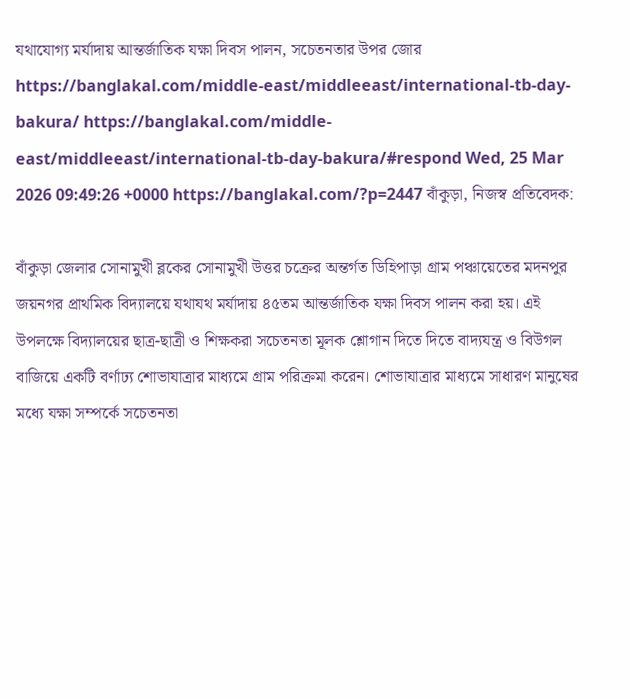যথাযোগ্য মর্যাদায় আন্তর্জাতিক যক্ষা দিবস পালন, সচেতনতার উপর জোর https://banglakal.com/middle-east/middleeast/international-tb-day-bakura/ https://banglakal.com/middle-east/middleeast/international-tb-day-bakura/#respond Wed, 25 Mar 2026 09:49:26 +0000 https://banglakal.com/?p=2447 বাঁকুড়া, নিজস্ব প্রতিবেদক:

বাঁকুড়া জেলার সোনামুখী ব্লকের সোনামুখী উত্তর চক্রের অন্তর্গত ডিহিপাড়া গ্রাম পঞ্চায়েতের মদনপুর জয়নগর প্রাথমিক বিদ্যালয়ে যথাযথ মর্যাদায় ৪৫তম আন্তর্জাতিক যক্ষা দিবস পালন করা হয়। এই উপলক্ষে বিদ্যালয়ের ছাত্র-ছাত্রী ও শিক্ষকরা সচেতনতা মূলক শ্লোগান দিতে দিতে বাদ্যযন্ত্র ও বিউগল বাজিয়ে একটি বর্ণাঢ্য শোভাযাত্রার মাধ্যমে গ্রাম পরিক্রমা করেন। শোভাযাত্রার মাধ্যমে সাধারণ মানুষের মধ্যে যক্ষা সম্পর্কে সচেতনতা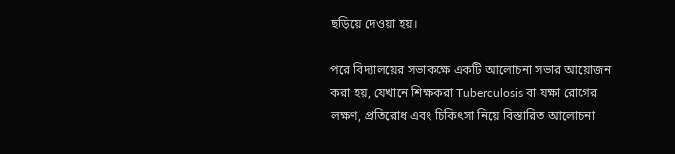ছড়িয়ে দেওয়া হয়।

পরে বিদ্যালয়ের সভাকক্ষে একটি আলোচনা সভার আয়োজন করা হয়, যেখানে শিক্ষকরা Tuberculosis বা যক্ষা রোগের লক্ষণ, প্রতিরোধ এবং চিকিৎসা নিয়ে বিস্তারিত আলোচনা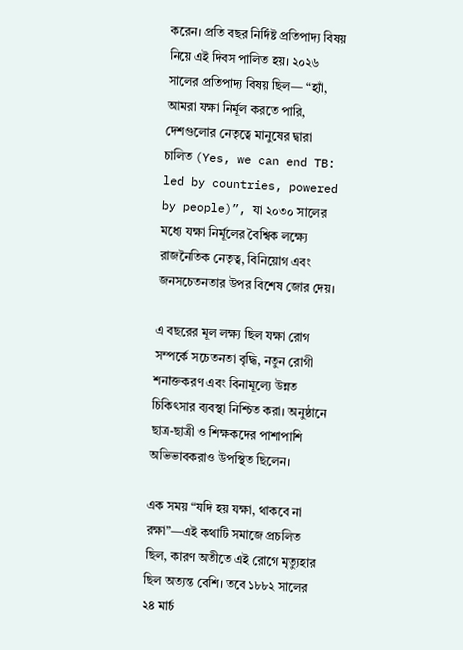করেন। প্রতি বছর নির্দিষ্ট প্রতিপাদ্য বিষয় নিয়ে এই দিবস পালিত হয়। ২০২৬ সালের প্রতিপাদ্য বিষয় ছিল— “হ্যাঁ, আমরা যক্ষা নির্মূল করতে পারি, দেশগুলোর নেতৃত্বে মানুষের দ্বারা চালিত (Yes, we can end TB: led by countries, powered by people)”, যা ২০৩০ সালের মধ্যে যক্ষা নির্মূলের বৈশ্বিক লক্ষ্যে রাজনৈতিক নেতৃত্ব, বিনিয়োগ এবং জনসচেতনতার উপর বিশেষ জোর দেয়।

এ বছরের মূল লক্ষ্য ছিল যক্ষা রোগ সম্পর্কে সচেতনতা বৃদ্ধি, নতুন রোগী শনাক্তকরণ এবং বিনামূল্যে উন্নত চিকিৎসার ব্যবস্থা নিশ্চিত করা। অনুষ্ঠানে ছাত্র-ছাত্রী ও শিক্ষকদের পাশাপাশি অভিভাবকরাও উপস্থিত ছিলেন।

এক সময় “যদি হয় যক্ষা, থাকবে না রক্ষা”—এই কথাটি সমাজে প্রচলিত ছিল, কারণ অতীতে এই রোগে মৃত্যুহার ছিল অত্যন্ত বেশি। তবে ১৮৮২ সালের ২৪ মার্চ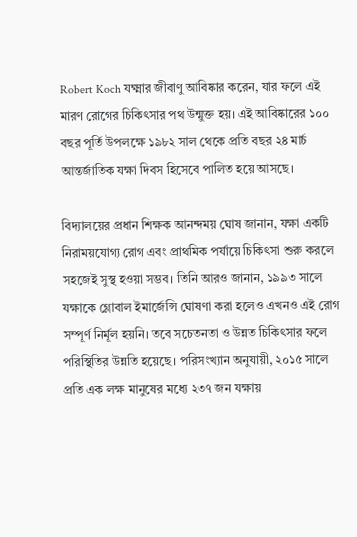Robert Koch যক্ষ্মার জীবাণু আবিষ্কার করেন, যার ফলে এই মারণ রোগের চিকিৎসার পথ উন্মুক্ত হয়। এই আবিষ্কারের ১০০ বছর পূর্তি উপলক্ষে ১৯৮২ সাল থেকে প্রতি বছর ২৪ মার্চ আন্তর্জাতিক যক্ষা দিবস হিসেবে পালিত হয়ে আসছে।

বিদ্যালয়ের প্রধান শিক্ষক আনন্দময় ঘোষ জানান, যক্ষা একটি নিরাময়যোগ্য রোগ এবং প্রাথমিক পর্যায়ে চিকিৎসা শুরু করলে সহজেই সুস্থ হওয়া সম্ভব। তিনি আরও জানান, ১৯৯৩ সালে যক্ষাকে গ্লোবাল ইমার্জেন্সি ঘোষণা করা হলেও এখনও এই রোগ সম্পূর্ণ নির্মূল হয়নি। তবে সচেতনতা ও উন্নত চিকিৎসার ফলে পরিস্থিতির উন্নতি হয়েছে। পরিসংখ্যান অনুযায়ী, ২০১৫ সালে প্রতি এক লক্ষ মানুষের মধ্যে ২৩৭ জন যক্ষায়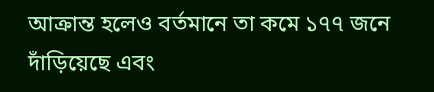আক্রান্ত হলেও বর্তমানে তা কমে ১৭৭ জনে দাঁড়িয়েছে এবং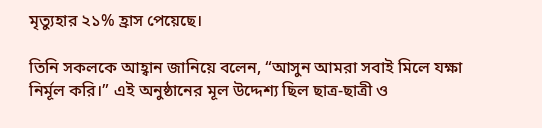মৃত্যুহার ২১% হ্রাস পেয়েছে।

তিনি সকলকে আহ্বান জানিয়ে বলেন, “আসুন আমরা সবাই মিলে যক্ষা নির্মূল করি।” এই অনুষ্ঠানের মূল উদ্দেশ্য ছিল ছাত্র-ছাত্রী ও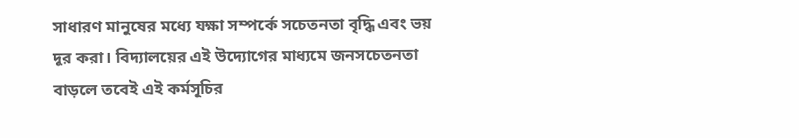সাধারণ মানুষের মধ্যে যক্ষা সম্পর্কে সচেতনতা বৃদ্ধি এবং ভয় দূর করা। বিদ্যালয়ের এই উদ্যোগের মাধ্যমে জনসচেতনতা বাড়লে তবেই এই কর্মসূচির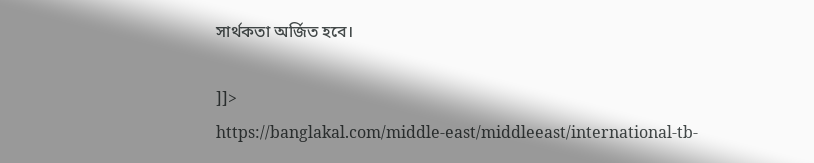সার্থকতা অর্জিত হবে।

]]>
https://banglakal.com/middle-east/middleeast/international-tb-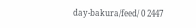day-bakura/feed/ 0 2447